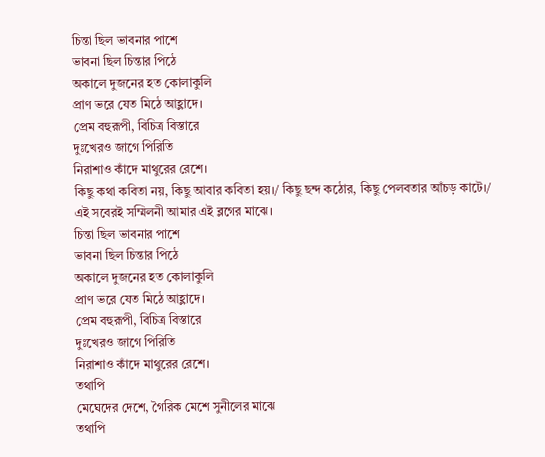চিন্তা ছিল ভাবনার পাশে
ভাবনা ছিল চিন্তার পিঠে
অকালে দুজনের হত কোলাকুলি
প্রাণ ভরে যেত মিঠে আহ্লাদে।
প্রেম বহুরূপী, বিচিত্র বিস্তারে
দুঃখেরও জাগে পিরিতি
নিরাশাও কাঁদে মাথুরের রেশে।
কিছু কথা কবিতা নয়, কিছু আবার কবিতা হয়।/ কিছু ছন্দ কঠোর, কিছু পেলবতার আঁচড় কাটে।/ এই সবেরই সম্মিলনী আমার এই ব্লগের মাঝে।
চিন্তা ছিল ভাবনার পাশে
ভাবনা ছিল চিন্তার পিঠে
অকালে দুজনের হত কোলাকুলি
প্রাণ ভরে যেত মিঠে আহ্লাদে।
প্রেম বহুরূপী, বিচিত্র বিস্তারে
দুঃখেরও জাগে পিরিতি
নিরাশাও কাঁদে মাথুরের রেশে।
তথাপি
মেঘেদের দেশে, গৈরিক মেশে সুনীলের মাঝে
তথাপি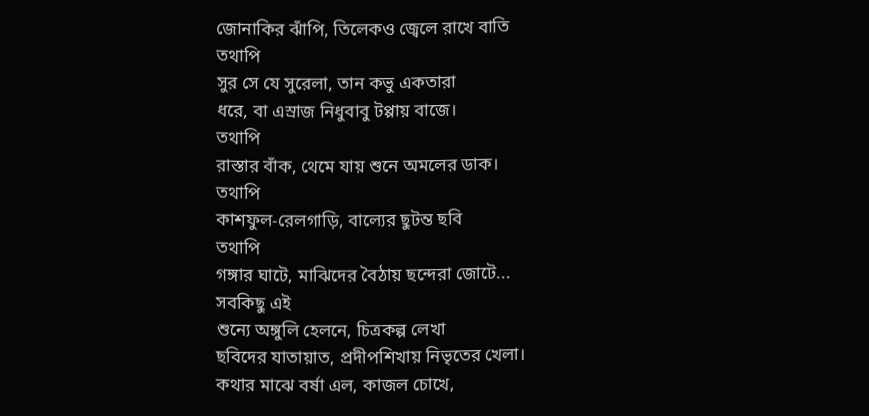জোনাকির ঝাঁপি, তিলেকও জ্বেলে রাখে বাতি
তথাপি
সুর সে যে সুরেলা, তান কভু একতারা
ধরে, বা এস্রাজ নিধুবাবু টপ্পায় বাজে।
তথাপি
রাস্তার বাঁক, থেমে যায় শুনে অমলের ডাক।
তথাপি
কাশফুল-রেলগাড়ি, বাল্যের ছুটন্ত ছবি
তথাপি
গঙ্গার ঘাটে, মাঝিদের বৈঠায় ছন্দেরা জোটে...
সবকিছু এই
শুন্যে অঙ্গুলি হেলনে, চিত্রকল্প লেখা
ছবিদের যাতায়াত, প্রদীপশিখায় নিভৃতের খেলা।
কথার মাঝে বর্ষা এল, কাজল চোখে,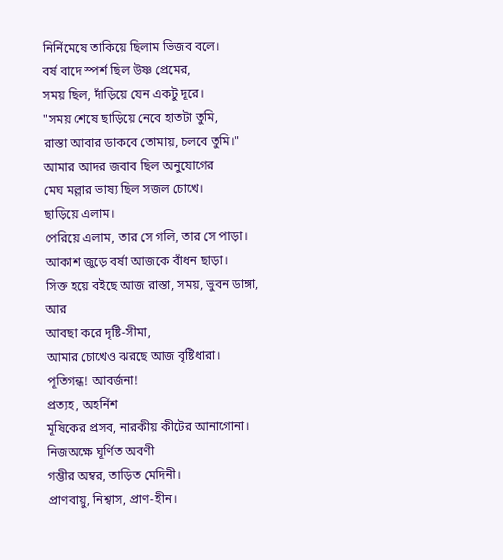নির্নিমেষে তাকিয়ে ছিলাম ভিজব বলে।
বর্ষ বাদে স্পর্শ ছিল উষ্ণ প্রেমের,
সময় ছিল, দাঁড়িয়ে যেন একটু দূরে।
"সময় শেষে ছাড়িয়ে নেবে হাতটা তুমি,
রাস্তা আবার ডাকবে তোমায়, চলবে তুমি।"
আমার আদর জবাব ছিল অনুযোগের
মেঘ মল্লার ভাষ্য ছিল সজল চোখে।
ছাড়িয়ে এলাম।
পেরিয়ে এলাম, তার সে গলি, তার সে পাড়া।
আকাশ জুড়ে বর্ষা আজকে বাঁধন ছাড়া।
সিক্ত হয়ে বইছে আজ রাস্তা, সময়, ভুবন ডাঙ্গা,
আর
আবছা করে দৃষ্টি-সীমা,
আমার চোখেও ঝরছে আজ বৃষ্টিধারা।
পূতিগন্ধ! আবর্জনা!
প্রত্যহ, অহর্নিশ
মূষিকের প্রসব, নারকীয় কীটের আনাগোনা।
নিজঅক্ষে ঘূর্ণিত অবণী
গম্ভীর অম্বর, তাড়িত মেদিনী।
প্রাণবায়ু, নিশ্বাস, প্রাণ-হীন।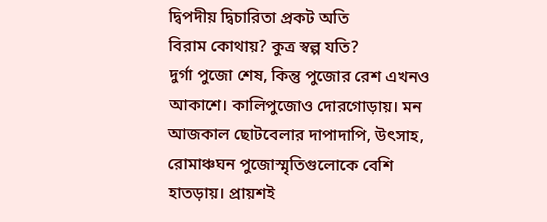দ্বিপদীয় দ্বিচারিতা প্রকট অতি
বিরাম কোথায়? কুত্র স্বল্প যতি?
দুর্গা পুজো শেষ, কিন্তু পুজোর রেশ এখনও আকাশে। কালিপুজোও দোরগোড়ায়। মন আজকাল ছোটবেলার দাপাদাপি, উৎসাহ, রোমাঞ্চঘন পুজোস্মৃতিগুলোকে বেশি হাতড়ায়। প্রায়শই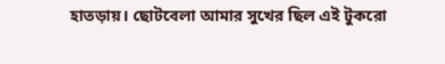হাতড়ায়। ছোটবেলা আমার সুখের ছিল এই টুকরো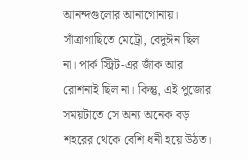আনন্দগুলোর আনাগোনায়। সাঁত্রাগাছিতে মেট্রো, বেদুঈন ছিল না। পার্ক স্ট্রিট-এর জাঁক আর রোশনাই ছিল না। কিন্তু, এই পুজোর সময়টাতে সে অন্য অনেক বড় শহরের থেকে বেশি ধনী হয়ে উঠত।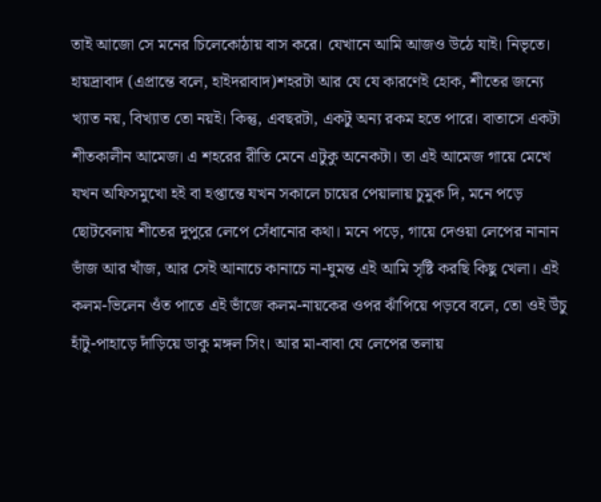তাই আজো সে মনের চিলেকোঠায় বাস করে। যেখানে আমি আজও উঠে যাই। নিভৃতে।
হায়দ্রাবাদ (এপ্রান্তে বলে, হাইদরাবাদ)শহরটা আর যে যে কারণেই হোক, শীতের জন্যে খ্যাত নয়, বিখ্যাত তো নয়ই। কিন্তু, এবছরটা, একটু অন্য রকম হতে পারে। বাতাসে একটা শীতকালীন আমেজ। এ শহরের রীতি মেনে এটুকু অনেকটা। তা এই আমেজ গায়ে মেখে যখন অফিসমুখো হই বা হপ্তান্তে যখন সকালে চায়ের পেয়ালায় চুমুক দি, মনে পড়ে ছোটবেলায় শীতের দুপুরে লেপে সেঁধানোর কথা। মনে পড়ে, গায়ে দেওয়া লেপের নানান ভাঁজ আর খাঁজ, আর সেই আনাচে কানাচে না-ঘুমন্ত এই আমি সৃষ্টি করছি কিছু খেলা। এই কলম-ভিলেন ওঁত পাতে এই ভাঁজে কলম-নায়কের ওপর ঝাঁপিয়ে পড়বে বলে, তো ওই উঁচু হাঁটু-পাহাড়ে দাঁড়িয়ে ডাকু মঙ্গল সিং। আর মা-বাবা যে লেপের তলায়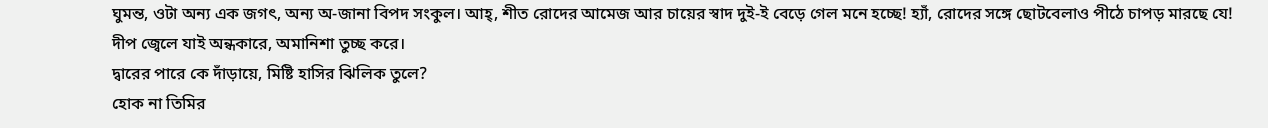ঘুমন্ত, ওটা অন্য এক জগৎ, অন্য অ-জানা বিপদ সংকুল। আহ্, শীত রোদের আমেজ আর চায়ের স্বাদ দুই-ই বেড়ে গেল মনে হচ্ছে! হ্যাঁ, রোদের সঙ্গে ছোটবেলাও পীঠে চাপড় মারছে যে!
দীপ জ্বেলে যাই অন্ধকারে, অমানিশা তুচ্ছ করে।
দ্বারের পারে কে দাঁড়ায়ে, মিষ্টি হাসির ঝিলিক তুলে?
হোক না তিমির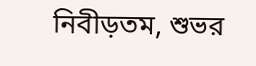নিবীড়তম, শুভর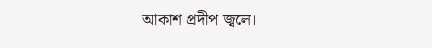আকাশ প্রদীপ জ্বলে।